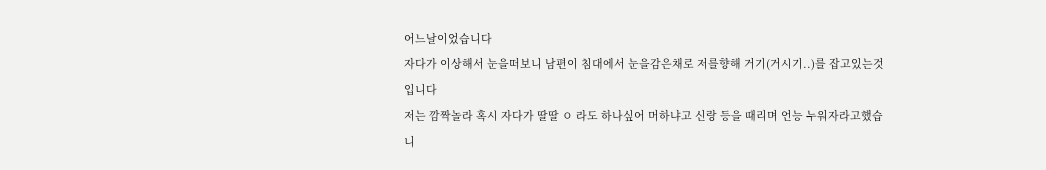어느날이었습니다
자다가 이상해서 눈을떠보니 남편이 침대에서 눈을감은채로 저를향해 거기(거시기..)를 잡고있는것입니다
저는 깜짝놀라 혹시 자다가 딸딸 ㅇ 라도 하나싶어 머하냐고 신랑 등을 때리며 언능 누워자라고했습니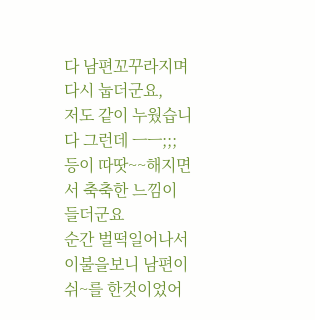다 남편꼬꾸라지며 다시 눕더군요,
저도 같이 누웠습니다 그런데 ㅡㅡ;;;
등이 따땃~~해지면서 축축한 느낌이 들더군요
순간 벌떡일어나서 이불을보니 남편이 쉬~를 한것이었어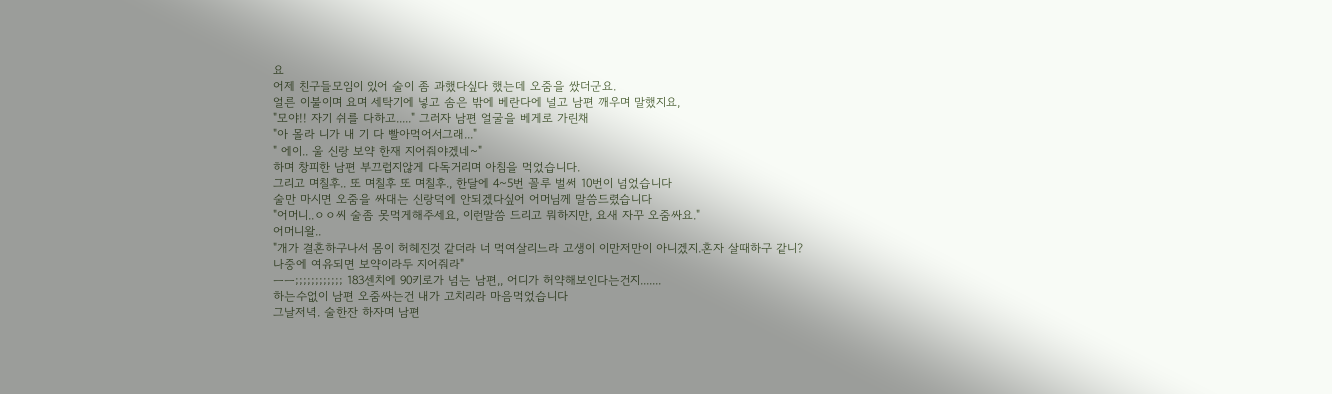요
어제 친구들모임이 있어 술이 좀 과했다싶다 했는데 오줌을 쌌더군요.
얼른 이불이며 요며 세탁기에 넣고 솜은 밖에 베란다에 널고 남편 깨우며 말했지요,
"모야!! 자기 쉬를 다하고....." 그러자 남편 얼굴을 베게로 가린채
"아 몰라 니가 내 기 다 빨아먹어서그래..."
" 에이.. 울 신랑 보약 한재 지어줘야겠네~"
하며 창피한 남편 부끄럽지않게 다독거리며 아침을 먹었습니다.
그리고 며칠후.. 또 며칠후 또 며칠후., 한달에 4~5번 꼴루 벌써 10번이 넘었습니다
술만 마시면 오줌을 싸대는 신랑덕에 안되겠다싶어 어머님께 말씀드렸습니다
"어머니..ㅇㅇ씨 술좀 못먹게해주세요, 이런말씀 드리고 뭐하지만, 요새 자꾸 오줌싸요."
어머니왈..
"개가 결혼하구나서 몸이 허헤진것 같더라 너 먹여살리느라 고생이 이만저만이 아니겠지.혼자 살때하구 같니? 나중에 여유되면 보약이라두 지어줘라"
ㅡㅡ;;;;;;;;;;;; 183센치에 90키로가 넘는 남편,, 어디가 허약해보인다는건지.......
하는수없이 남편 오줌싸는건 내가 고치리라 마음먹었습니다
그날저녁. 술한잔 하자며 남편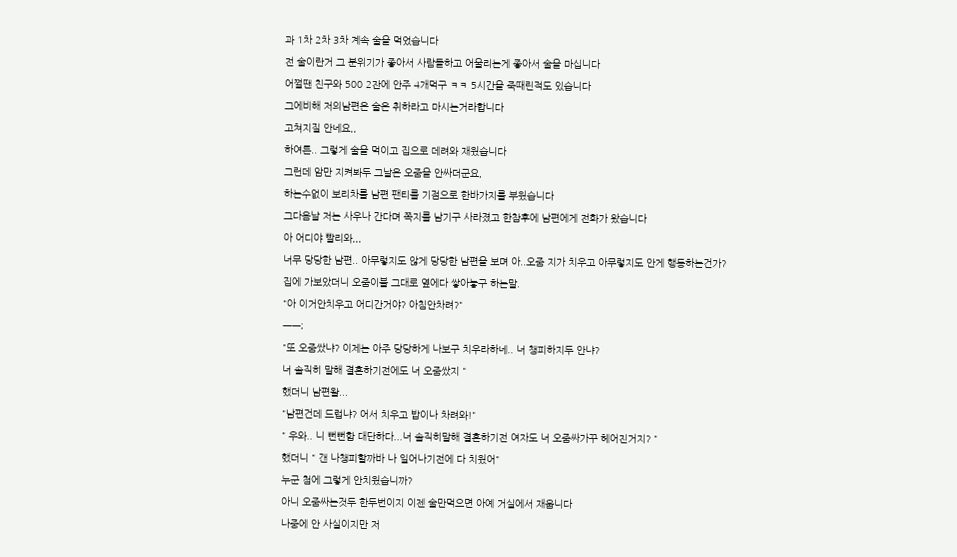과 1차 2차 3차 계속 술을 먹었습니다
전 술이란거 그 분위기가 좋아서 사람들하고 어울리는게 좋아서 술을 마십니다
어쩔땐 친구와 500 2잔에 안주 4개먹구 ㅋㅋ 5시간을 죽때린적도 있습니다
그에비해 저의남편은 술은 취하라고 마시는거라합니다
고쳐지질 안네요,,
하여튼.. 그렇게 술을 먹이고 집으로 데려와 재웠습니다
그런데 암만 지켜봐두 그날은 오줌을 안싸더군요,
하는수없이 보리차를 남편 팬티를 기점으로 한바가지를 부웠습니다
그다음날 저는 사우나 간다며 쪽지를 남기구 사라졌고 한참후에 남편에게 전화가 왔습니다
아 어디야 빨리와,,,
너무 당당한 남편.. 아무렇지도 않게 당당한 남편을 보며 아..오줌 지가 치우고 아무렇지도 안게 행동하는건가?
집에 가보았더니 오줌이불 그대로 옆에다 쌓아놓구 하는말.
"아 이거안치우고 어디간거야? 아침안차려?"
ㅡㅡ;
"또 오줌쌌냐? 이제는 아주 당당하게 나보구 치우라하네.. 너 챙피하지두 안냐?
너 솔직히 말해 결혼하기전에도 너 오줌쌌지 "
했더니 남편왈...
"남편건데 드럽냐? 어서 치우고 밥이나 차려와!"
" 우와.. 니 뻔뻔함 대단하다...너 솔직히말해 결혼하기전 여자도 너 오줌싸가꾸 헤어진거지? "
했더니 " 갠 나챙피할까바 나 일어나기전에 다 치웠어"
누군 첨에 그렇게 안치웠습니까?
아니 오줌싸는것두 한두번이지 이젠 술만먹으면 아예 거실에서 재웁니다
나중에 안 사실이지만 저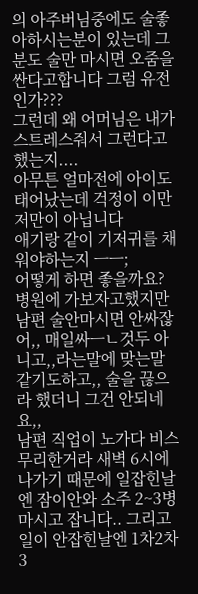의 아주버님중에도 술좋아하시는분이 있는데 그분도 술만 마시면 오줌을 싼다고합니다 그럼 유전인가???
그런데 왜 어머님은 내가 스트레스줘서 그런다고 했는지....
아무튼 얼마전에 아이도 태어났는데 걱정이 이만저만이 아닙니다
애기랑 같이 기저귀를 채워야하는지 ㅡㅡ;
어떻게 하면 좋을까요?
병원에 가보자고했지만 남편 술안마시면 안싸잖어,, 매일싸ㅡㄴ것두 아니고,,라는말에 맞는말 같기도하고,, 술을 끊으라 했더니 그건 안되네요,,
남편 직업이 노가다 비스무리한거라 새벽 6시에 나가기 때문에 일잡힌날엔 잠이안와 소주 2~3병 마시고 잡니다.. 그리고 일이 안잡힌날엔 1차2차 3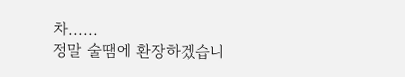차......
정말 술땜에 환장하겠습니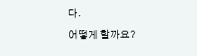다.
어떻게 할까요?